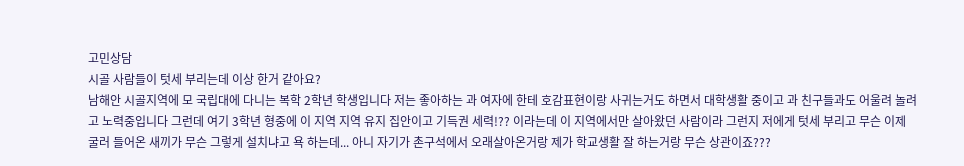고민상담
시골 사람들이 텃세 부리는데 이상 한거 같아요?
남해안 시골지역에 모 국립대에 다니는 복학 2학년 학생입니다 저는 좋아하는 과 여자에 한테 호감표현이랑 사귀는거도 하면서 대학생활 중이고 과 친구들과도 어울려 놀려고 노력중입니다 그런데 여기 3학년 형중에 이 지역 지역 유지 집안이고 기득권 세력!?? 이라는데 이 지역에서만 살아왔던 사람이라 그런지 저에게 텃세 부리고 무슨 이제 굴러 들어온 새끼가 무슨 그렇게 설치냐고 욕 하는데... 아니 자기가 촌구석에서 오래살아온거랑 제가 학교생활 잘 하는거랑 무슨 상관이죠???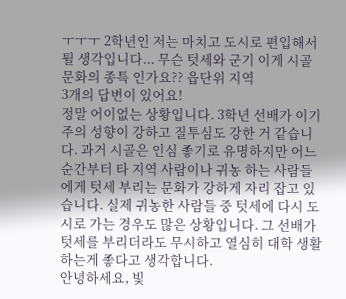ㅜㅜㅜ 2학년인 저는 마치고 도시로 편입해서 튈 생각입니다... 무슨 텃세와 군기 이게 시골 문화의 종특 인가요?? 읍단위 지역
3개의 답변이 있어요!
정말 어이없는 상황입니다. 3학년 선배가 이기주의 성향이 강하고 질투심도 강한 거 같습니다. 과거 시골은 인심 좋기로 유명하지만 어느순간부터 타 지역 사람이나 귀농 하는 사람들에게 텃세 부리는 문화가 강하게 자리 잡고 있습니다. 실제 귀농한 사람들 중 텃세에 다시 도시로 가는 경우도 많은 상황입니다. 그 선배가 텃세를 부리더라도 무시하고 열심히 대학 생활 하는게 좋다고 생각합니다.
안녕하세요, 빛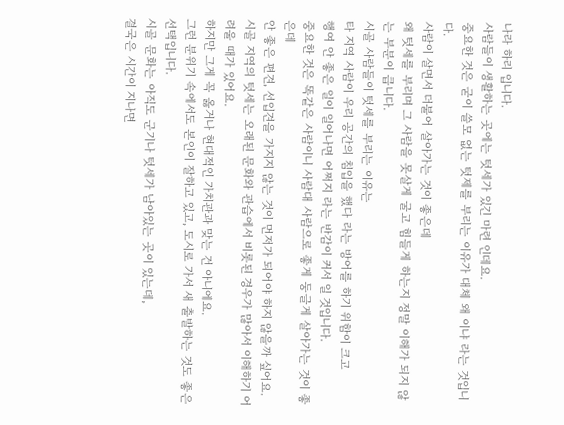나라 하리 입니다.
사람들이 생활하는 곳에는 텃세가 있긴 마련 인데요.
중요한 것은 굳이 쓸모 없는 텃제를 부리는 이유가 대체 왜 이냐 라는 것입니다.
사람이 살면서 더불어 살아가는 것이 좋은데
왜 텃세를 부리며 그 사람을 못살게 굴고 힘들게 하는지 정말 이해가 되지 않는 부분이 큽니다.
시골 사람들이 텃세를 부리는 이유는
타 지역 사람이 우리 공간의 침입을 했다 라는 방어를 하기 위함이 크고
행여 안 좋은 일이 일어나면 어쩌지 라는 반감이 커서 일 것입니다.
중요한 것은 똑같은 사람이니 사람대 사람으로 좋게 둥글게 살아가는 것이 좋은데
안 좋은 편견, 선입견을 가지지 않는 것이 먼저가 되어야 하지 않을까 싶어요.
시골 지역의 텃세는 오래된 문화와 관습에서 비롯된 경우가 많아서 이해하기 어려울 때가 있어요.
하지만 그게 꼭 옳거나 현대적인 가치관과 맞는 건 아니에요.
그런 분위기 속에서도 본인이 잘하고 있고, 도시로 가서 새 출발하는 것도 좋은 선택입니다.
시골 문화는 아직도 군기나 텃세가 남아있는 곳이 있는데,
결국은 시간이 지나면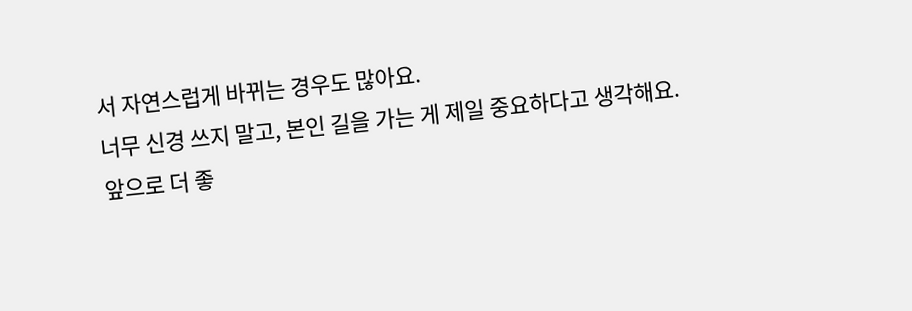서 자연스럽게 바뀌는 경우도 많아요.
너무 신경 쓰지 말고, 본인 길을 가는 게 제일 중요하다고 생각해요.
앞으로 더 좋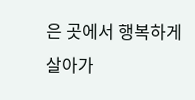은 곳에서 행복하게 살아가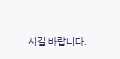시길 바랍니다.